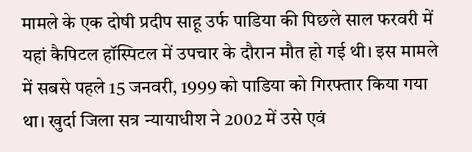मामले के एक दोषी प्रदीप साहू उर्फ पाडिया की पिछले साल फरवरी में यहां कैपिटल हॉस्पिटल में उपचार के दौरान मौत हो गई थी। इस मामले में सबसे पहले 15 जनवरी, 1999 को पाडिया को गिरफ्तार किया गया था। खुर्दा जिला सत्र न्यायाधीश ने 2002 में उसे एवं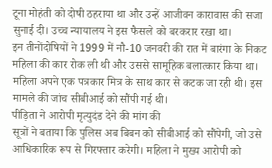टूना मोहंती को दोषी ठहराया था और उन्हें आजीवन कारावास की सजा सुनाई दी। उच्च न्यायालय ने इस फैसले को बरकरार रखा था।
इन तीनोंदोषियों ने 1999 में नौ-10 जनवरी की रात में बारंगा के निकट महिला की कार रोक ली थी और उससे सामूहिक बलात्कार किया था। महिला अपने एक पत्रकार मित्र के साथ कार से कटक जा रही थी। इस मामले की जांच सीबीआई को सौंपी गई थी।
पीड़िता ने आरोपी मृत्युदंड देने की मांग की
सूत्रों ने बताया कि पुलिस अब बिबन को सीबीआई को सौंपेगी, जो उसे आधिकारिक रूप से गिरफ्तार करेगी। महिला ने मुख्य आरोपी को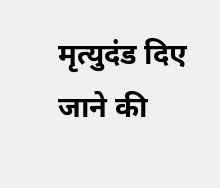मृत्युदंड दिए जाने की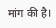मांग की है।